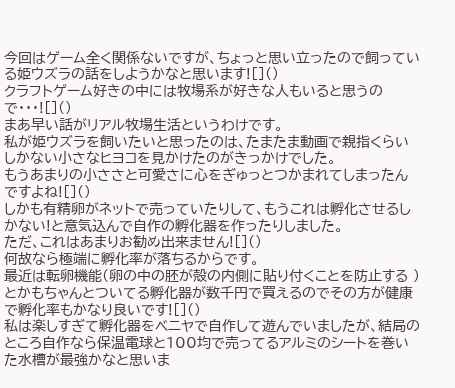今回はゲーム全く関係ないですが、ちょっと思い立ったので飼っている姫ウズラの話をしようかなと思います![]()
クラフトゲーム好きの中には牧場系が好きな人もいると思うので・・・![]()
まあ早い話がリアル牧場生活というわけです。
私が姫ウズラを飼いたいと思ったのは、たまたま動画で親指くらいしかない小さなヒヨコを見かけたのがきっかけでした。
もうあまりの小ささと可愛さに心をぎゅっとつかまれてしまったんですよね![]()
しかも有精卵がネットで売っていたりして、もうこれは孵化させるしかない!と意気込んで自作の孵化器を作ったりしました。
ただ、これはあまりお勧め出来ません![]()
何故なら極端に孵化率が落ちるからです。
最近は転卵機能(卵の中の胚が殻の内側に貼り付くことを防止する )とかもちゃんとついてる孵化器が数千円で買えるのでその方が健康で孵化率もかなり良いです![]()
私は楽しすぎて孵化器をベニヤで自作して遊んでいましたが、結局のところ自作なら保温電球と100均で売ってるアルミのシートを巻いた水槽が最強かなと思いま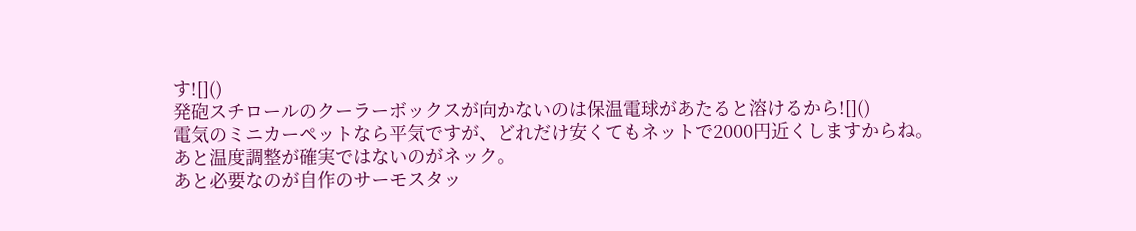す![]()
発砲スチロールのクーラーボックスが向かないのは保温電球があたると溶けるから![]()
電気のミニカーペットなら平気ですが、どれだけ安くてもネットで2000円近くしますからね。
あと温度調整が確実ではないのがネック。
あと必要なのが自作のサーモスタッ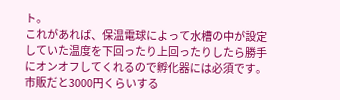ト。
これがあれば、保温電球によって水槽の中が設定していた温度を下回ったり上回ったりしたら勝手にオンオフしてくれるので孵化器には必須です。
市販だと3000円くらいする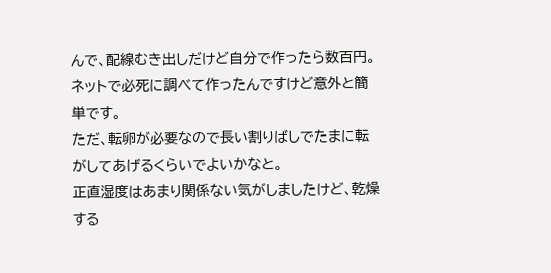んで、配線むき出しだけど自分で作ったら数百円。
ネットで必死に調べて作ったんですけど意外と簡単です。
ただ、転卵が必要なので長い割りばしでたまに転がしてあげるくらいでよいかなと。
正直湿度はあまり関係ない気がしましたけど、乾燥する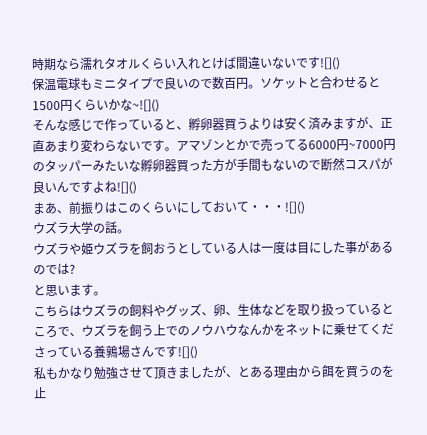時期なら濡れタオルくらい入れとけば間違いないです![]()
保温電球もミニタイプで良いので数百円。ソケットと合わせると1500円くらいかな~![]()
そんな感じで作っていると、孵卵器買うよりは安く済みますが、正直あまり変わらないです。アマゾンとかで売ってる6000円~7000円のタッパーみたいな孵卵器買った方が手間もないので断然コスパが良いんですよね![]()
まあ、前振りはこのくらいにしておいて・・・![]()
ウズラ大学の話。
ウズラや姫ウズラを飼おうとしている人は一度は目にした事があるのでは?
と思います。
こちらはウズラの飼料やグッズ、卵、生体などを取り扱っているところで、ウズラを飼う上でのノウハウなんかをネットに乗せてくださっている養鶉場さんです![]()
私もかなり勉強させて頂きましたが、とある理由から餌を買うのを止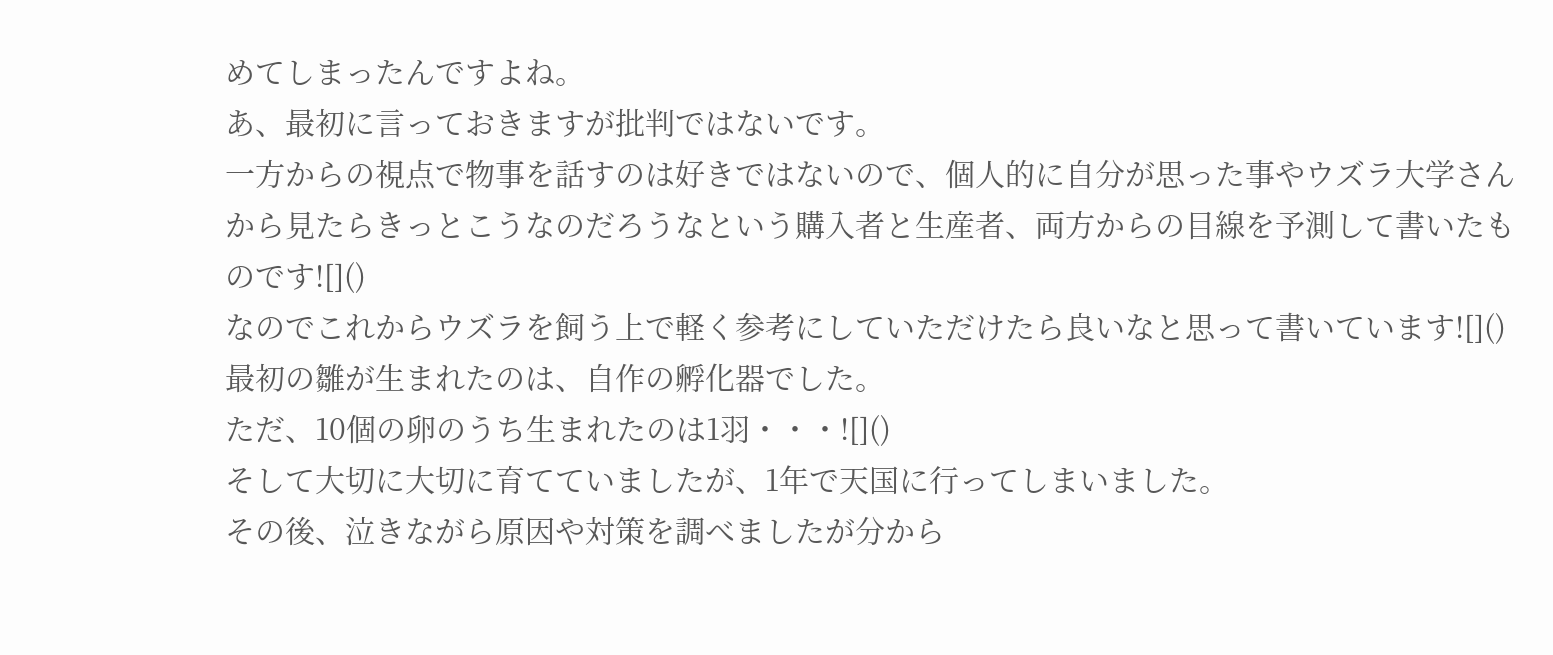めてしまったんですよね。
あ、最初に言っておきますが批判ではないです。
一方からの視点で物事を話すのは好きではないので、個人的に自分が思った事やウズラ大学さんから見たらきっとこうなのだろうなという購入者と生産者、両方からの目線を予測して書いたものです![]()
なのでこれからウズラを飼う上で軽く参考にしていただけたら良いなと思って書いています![]()
最初の雛が生まれたのは、自作の孵化器でした。
ただ、10個の卵のうち生まれたのは1羽・・・![]()
そして大切に大切に育てていましたが、1年で天国に行ってしまいました。
その後、泣きながら原因や対策を調べましたが分から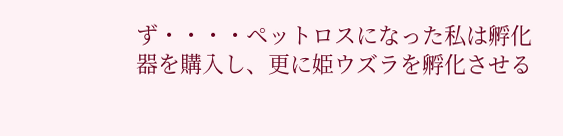ず・・・・ペットロスになった私は孵化器を購入し、更に姫ウズラを孵化させる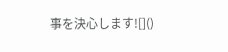事を決心します![]()